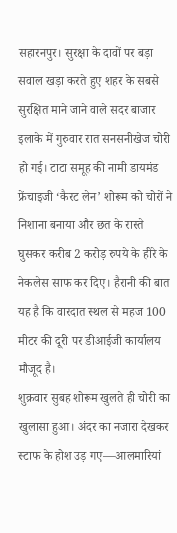सहारनपुर। सुरक्षा के दावों पर बड़ा सवाल खड़ा करते हुए शहर के सबसे सुरक्षित माने जाने वाले सदर बाजार इलाके में गुरुवार रात सनसनीखेज चोरी हो गई। टाटा समूह की नामी डायमंड फ्रेंचाइजी ‘कैरट लेन’ शोरूम को चोरों ने निशाना बनाया और छत के रास्ते घुसकर करीब 2 करोड़ रुपये के हीरे के नेकलेस साफ कर दिए। हैरानी की बात यह है कि वारदात स्थल से महज 100 मीटर की दूरी पर डीआईजी कार्यालय मौजूद है।
शुक्रवार सुबह शोरूम खुलते ही चोरी का खुलासा हुआ। अंदर का नजारा देखकर स्टाफ के होश उड़ गए—आलमारियां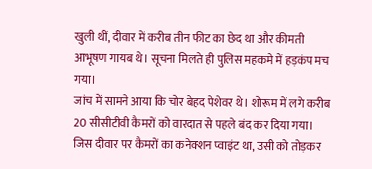खुली थीं, दीवार में करीब तीन फीट का छेद था और कीमती आभूषण गायब थे। सूचना मिलते ही पुलिस महकमे में हड़कंप मच गया।
जांच में सामने आया कि चोर बेहद पेशेवर थे। शोरूम में लगे करीब 20 सीसीटीवी कैमरों को वारदात से पहले बंद कर दिया गया। जिस दीवार पर कैमरों का कनेक्शन प्वाइंट था, उसी को तोड़कर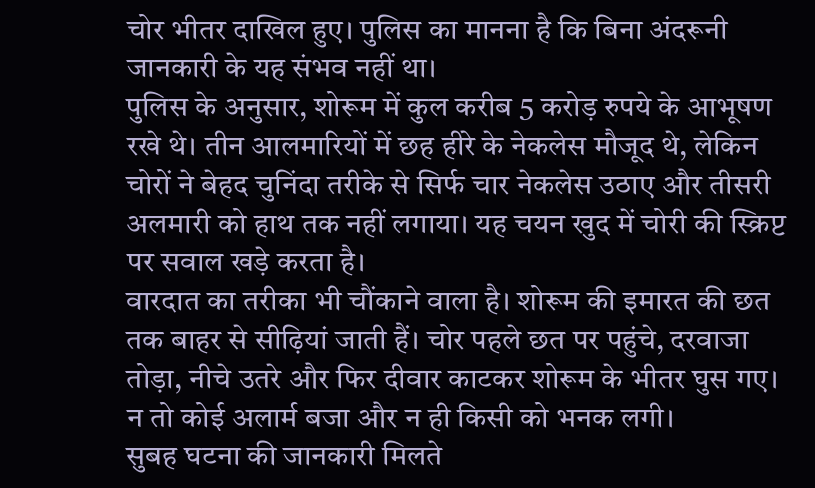चोर भीतर दाखिल हुए। पुलिस का मानना है कि बिना अंदरूनी जानकारी के यह संभव नहीं था।
पुलिस के अनुसार, शोरूम में कुल करीब 5 करोड़ रुपये के आभूषण रखे थे। तीन आलमारियों में छह हीरे के नेकलेस मौजूद थे, लेकिन चोरों ने बेहद चुनिंदा तरीके से सिर्फ चार नेकलेस उठाए और तीसरी अलमारी को हाथ तक नहीं लगाया। यह चयन खुद में चोरी की स्क्रिप्ट पर सवाल खड़े करता है।
वारदात का तरीका भी चौंकाने वाला है। शोरूम की इमारत की छत तक बाहर से सीढ़ियां जाती हैं। चोर पहले छत पर पहुंचे, दरवाजा तोड़ा, नीचे उतरे और फिर दीवार काटकर शोरूम के भीतर घुस गए। न तो कोई अलार्म बजा और न ही किसी को भनक लगी।
सुबह घटना की जानकारी मिलते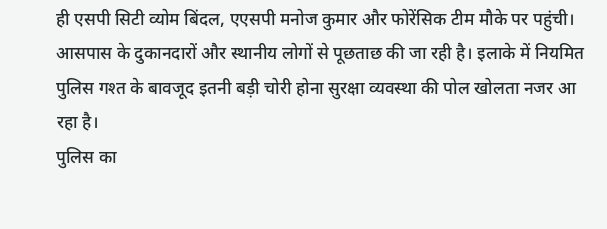ही एसपी सिटी व्योम बिंदल, एएसपी मनोज कुमार और फोरेंसिक टीम मौके पर पहुंची। आसपास के दुकानदारों और स्थानीय लोगों से पूछताछ की जा रही है। इलाके में नियमित पुलिस गश्त के बावजूद इतनी बड़ी चोरी होना सुरक्षा व्यवस्था की पोल खोलता नजर आ रहा है।
पुलिस का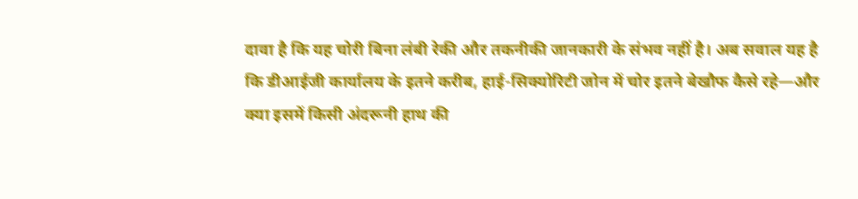दावा है कि यह चोरी बिना लंबी रेकी और तकनीकी जानकारी के संभव नहीं है। अब सवाल यह है कि डीआईजी कार्यालय के इतने करीब, हाई-सिक्योरिटी जोन में चोर इतने बेखौफ कैसे रहे—और क्या इसमें किसी अंदरूनी हाथ की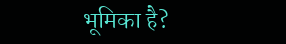भूमिका है?